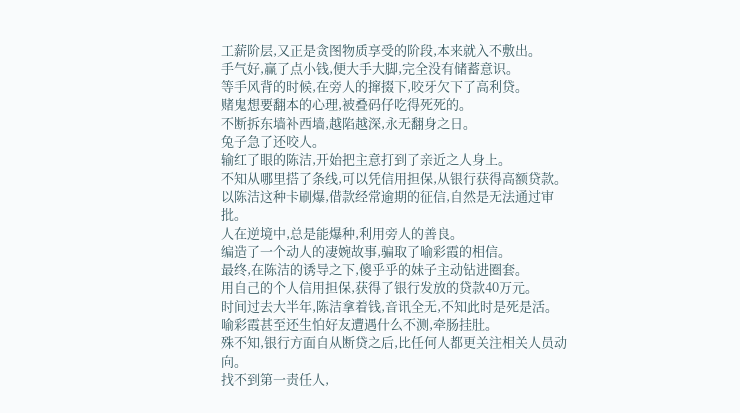工薪阶层,又正是贪图物质享受的阶段,本来就入不敷出。
手气好,赢了点小钱,便大手大脚,完全没有储蓄意识。
等手风背的时候,在旁人的撺掇下,咬牙欠下了高利贷。
赌鬼想要翻本的心理,被叠码仔吃得死死的。
不断拆东墙补西墙,越陷越深,永无翻身之日。
兔子急了还咬人。
输红了眼的陈洁,开始把主意打到了亲近之人身上。
不知从哪里搭了条线,可以凭信用担保,从银行获得高额贷款。
以陈洁这种卡刷爆,借款经常逾期的征信,自然是无法通过审批。
人在逆境中,总是能爆种,利用旁人的善良。
编造了一个动人的凄婉故事,骗取了喻彩霞的相信。
最终,在陈洁的诱导之下,傻乎乎的妹子主动钻进圈套。
用自己的个人信用担保,获得了银行发放的贷款40万元。
时间过去大半年,陈洁拿着钱,音讯全无,不知此时是死是活。
喻彩霞甚至还生怕好友遭遇什么不测,牵肠挂肚。
殊不知,银行方面自从断贷之后,比任何人都更关注相关人员动向。
找不到第一责任人,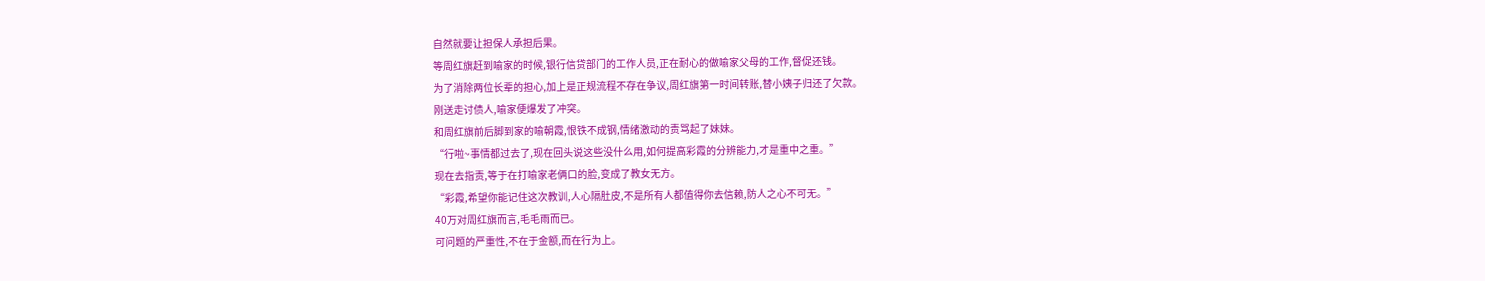自然就要让担保人承担后果。
等周红旗赶到喻家的时候,银行信贷部门的工作人员,正在耐心的做喻家父母的工作,督促还钱。
为了消除两位长辈的担心,加上是正规流程不存在争议,周红旗第一时间转账,替小姨子归还了欠款。
刚送走讨债人,喻家便爆发了冲突。
和周红旗前后脚到家的喻朝霞,恨铁不成钢,情绪激动的责骂起了妹妹。
“行啦~事情都过去了,现在回头说这些没什么用,如何提高彩霞的分辨能力,才是重中之重。”
现在去指责,等于在打喻家老俩口的脸,变成了教女无方。
“彩霞,希望你能记住这次教训,人心隔肚皮,不是所有人都值得你去信赖,防人之心不可无。”
40万对周红旗而言,毛毛雨而已。
可问题的严重性,不在于金额,而在行为上。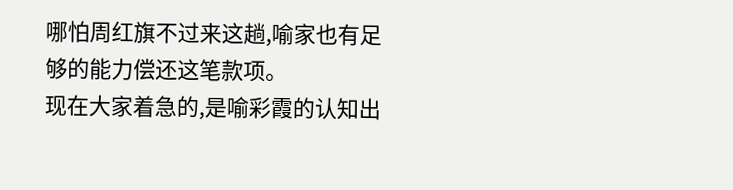哪怕周红旗不过来这趟,喻家也有足够的能力偿还这笔款项。
现在大家着急的,是喻彩霞的认知出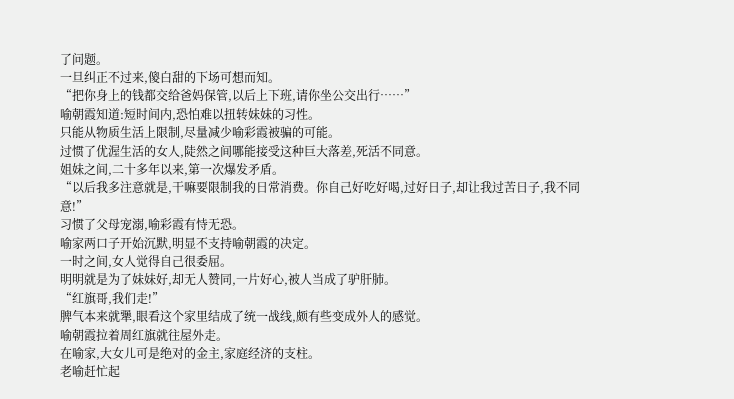了问题。
一旦纠正不过来,傻白甜的下场可想而知。
“把你身上的钱都交给爸妈保管,以后上下班,请你坐公交出行……”
喻朝霞知道:短时间内,恐怕难以扭转妹妹的习性。
只能从物质生活上限制,尽量减少喻彩霞被骗的可能。
过惯了优渥生活的女人,陡然之间哪能接受这种巨大落差,死活不同意。
姐妹之间,二十多年以来,第一次爆发矛盾。
“以后我多注意就是,干嘛要限制我的日常消费。你自己好吃好喝,过好日子,却让我过苦日子,我不同意!”
习惯了父母宠溺,喻彩霞有恃无恐。
喻家两口子开始沉默,明显不支持喻朝霞的决定。
一时之间,女人觉得自己很委屈。
明明就是为了妹妹好,却无人赞同,一片好心,被人当成了驴肝肺。
“红旗哥,我们走!”
脾气本来就犟,眼看这个家里结成了统一战线,颇有些变成外人的感觉。
喻朝霞拉着周红旗就往屋外走。
在喻家,大女儿可是绝对的金主,家庭经济的支柱。
老喻赶忙起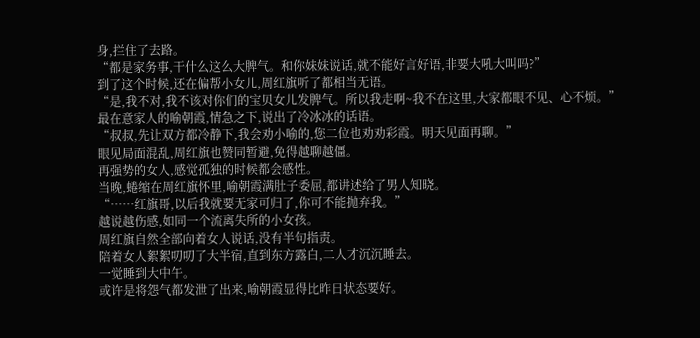身,拦住了去路。
“都是家务事,干什么这么大脾气。和你妹妹说话,就不能好言好语,非要大吼大叫吗?”
到了这个时候,还在偏帮小女儿,周红旗听了都相当无语。
“是,我不对,我不该对你们的宝贝女儿发脾气。所以我走啊~我不在这里,大家都眼不见、心不烦。”
最在意家人的喻朝霞,情急之下,说出了冷冰冰的话语。
“叔叔,先让双方都冷静下,我会劝小喻的,您二位也劝劝彩霞。明天见面再聊。”
眼见局面混乱,周红旗也赞同暂避,免得越聊越僵。
再强势的女人,感觉孤独的时候都会感性。
当晚,蜷缩在周红旗怀里,喻朝霞满肚子委屈,都讲述给了男人知晓。
“……红旗哥,以后我就要无家可归了,你可不能抛弃我。”
越说越伤感,如同一个流离失所的小女孩。
周红旗自然全部向着女人说话,没有半句指责。
陪着女人絮絮叨叨了大半宿,直到东方露白,二人才沉沉睡去。
一觉睡到大中午。
或许是将怨气都发泄了出来,喻朝霞显得比昨日状态要好。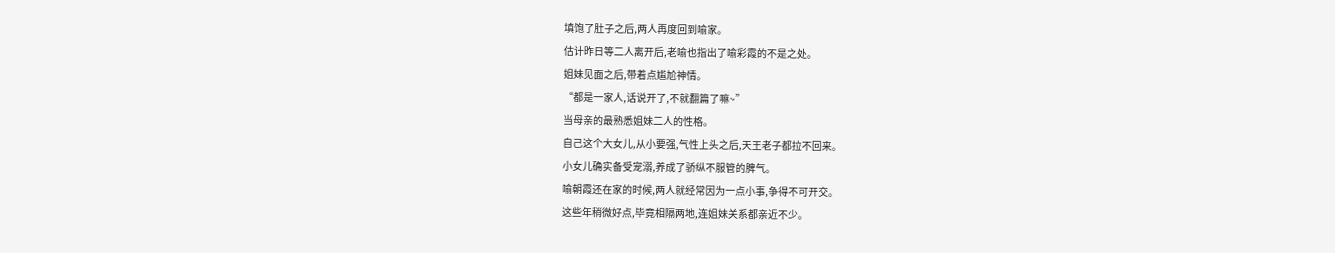填饱了肚子之后,两人再度回到喻家。
估计昨日等二人离开后,老喻也指出了喻彩霞的不是之处。
姐妹见面之后,带着点尴尬神情。
“都是一家人,话说开了,不就翻篇了嘛~”
当母亲的最熟悉姐妹二人的性格。
自己这个大女儿,从小要强,气性上头之后,天王老子都拉不回来。
小女儿确实备受宠溺,养成了骄纵不服管的脾气。
喻朝霞还在家的时候,两人就经常因为一点小事,争得不可开交。
这些年稍微好点,毕竟相隔两地,连姐妹关系都亲近不少。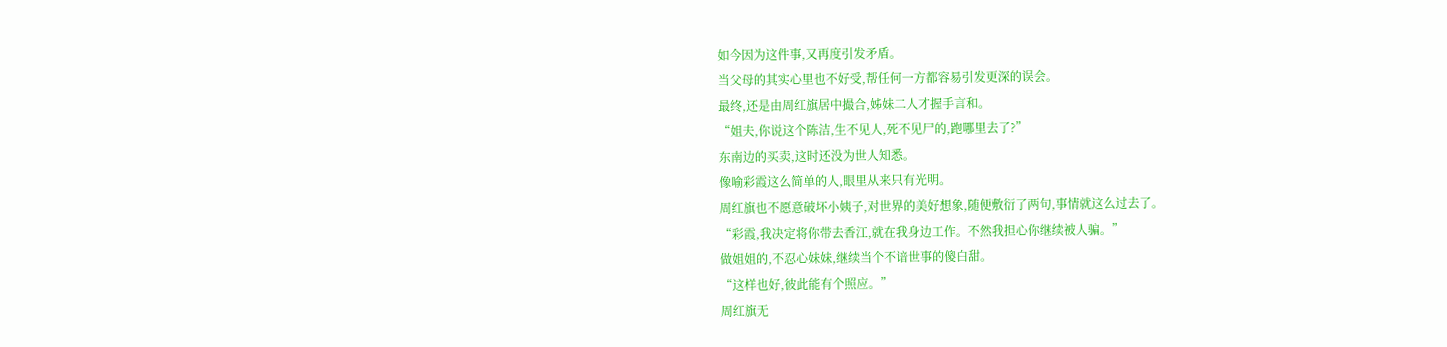如今因为这件事,又再度引发矛盾。
当父母的其实心里也不好受,帮任何一方都容易引发更深的误会。
最终,还是由周红旗居中撮合,姊妹二人才握手言和。
“姐夫,你说这个陈洁,生不见人,死不见尸的,跑哪里去了?”
东南边的买卖,这时还没为世人知悉。
像喻彩霞这么简单的人,眼里从来只有光明。
周红旗也不愿意破坏小姨子,对世界的美好想象,随便敷衍了两句,事情就这么过去了。
“彩霞,我决定将你带去香江,就在我身边工作。不然我担心你继续被人骗。”
做姐姐的,不忍心妹妹,继续当个不谙世事的傻白甜。
“这样也好,彼此能有个照应。”
周红旗无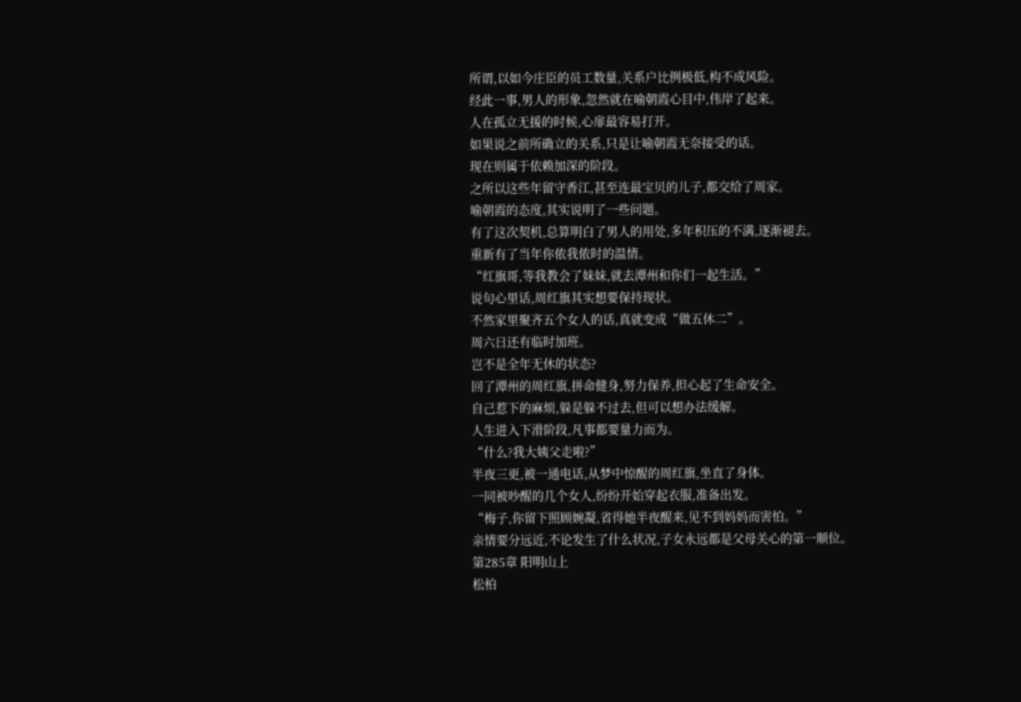所谓,以如今庄臣的员工数量,关系户比例极低,构不成风险。
经此一事,男人的形象,忽然就在喻朝霞心目中,伟岸了起来。
人在孤立无援的时候,心扉最容易打开。
如果说之前所确立的关系,只是让喻朝霞无奈接受的话。
现在则属于依赖加深的阶段。
之所以这些年留守香江,甚至连最宝贝的儿子,都交给了周家。
喻朝霞的态度,其实说明了一些问题。
有了这次契机,总算明白了男人的用处,多年积压的不满,逐渐褪去。
重新有了当年你侬我侬时的温情。
“红旗哥,等我教会了妹妹,就去潭州和你们一起生活。”
说句心里话,周红旗其实想要保持现状。
不然家里聚齐五个女人的话,真就变成“做五休二”。
周六日还有临时加班。
岂不是全年无休的状态?
回了潭州的周红旗,拼命健身,努力保养,担心起了生命安全。
自己惹下的麻烦,躲是躲不过去,但可以想办法缓解。
人生进入下滑阶段,凡事都要量力而为。
“什么?我大姨父走啦?”
半夜三更,被一通电话,从梦中惊醒的周红旗,坐直了身体。
一同被吵醒的几个女人,纷纷开始穿起衣服,准备出发。
“梅子,你留下照顾婉凝,省得她半夜醒来,见不到妈妈而害怕。”
亲情要分远近,不论发生了什么状况,子女永远都是父母关心的第一顺位。
第285章 阳明山上
松柏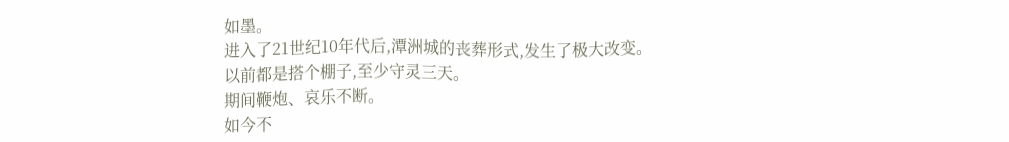如墨。
进入了21世纪10年代后,潭洲城的丧葬形式,发生了极大改变。
以前都是搭个棚子,至少守灵三天。
期间鞭炮、哀乐不断。
如今不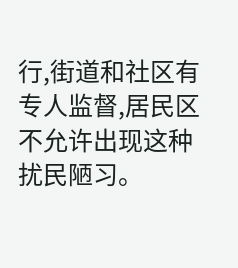行,街道和社区有专人监督,居民区不允许出现这种扰民陋习。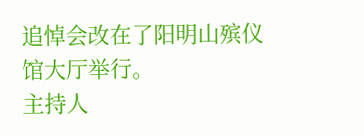追悼会改在了阳明山殡仪馆大厅举行。
主持人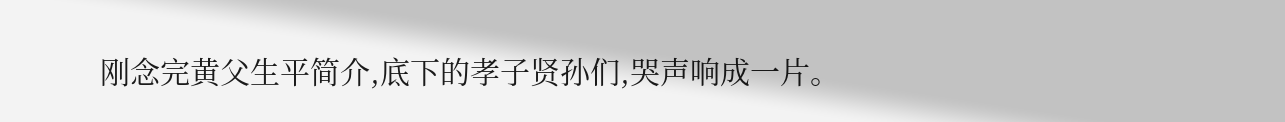刚念完黄父生平简介,底下的孝子贤孙们,哭声响成一片。